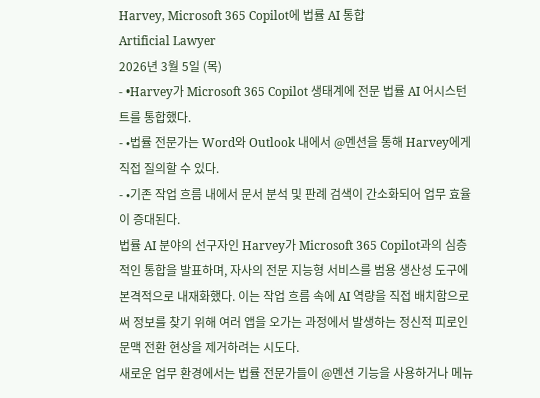Harvey, Microsoft 365 Copilot에 법률 AI 통합
Artificial Lawyer
2026년 3월 5일 (목)
- •Harvey가 Microsoft 365 Copilot 생태계에 전문 법률 AI 어시스턴트를 통합했다.
- •법률 전문가는 Word와 Outlook 내에서 @멘션을 통해 Harvey에게 직접 질의할 수 있다.
- •기존 작업 흐름 내에서 문서 분석 및 판례 검색이 간소화되어 업무 효율이 증대된다.
법률 AI 분야의 선구자인 Harvey가 Microsoft 365 Copilot과의 심층적인 통합을 발표하며, 자사의 전문 지능형 서비스를 범용 생산성 도구에 본격적으로 내재화했다. 이는 작업 흐름 속에 AI 역량을 직접 배치함으로써 정보를 찾기 위해 여러 앱을 오가는 과정에서 발생하는 정신적 피로인 문맥 전환 현상을 제거하려는 시도다.
새로운 업무 환경에서는 법률 전문가들이 @멘션 기능을 사용하거나 메뉴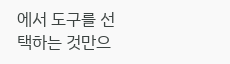에서 도구를 선택하는 것만으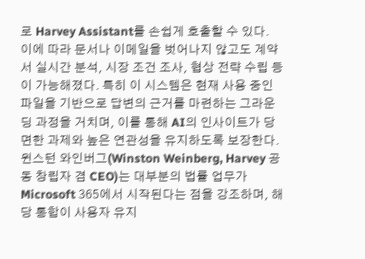로 Harvey Assistant를 손쉽게 호출할 수 있다. 이에 따라 문서나 이메일을 벗어나지 않고도 계약서 실시간 분석, 시장 조건 조사, 협상 전략 수립 등이 가능해졌다. 특히 이 시스템은 현재 사용 중인 파일을 기반으로 답변의 근거를 마련하는 그라운딩 과정을 거치며, 이를 통해 AI의 인사이트가 당면한 과제와 높은 연관성을 유지하도록 보장한다.
윈스턴 와인버그(Winston Weinberg, Harvey 공동 창립자 겸 CEO)는 대부분의 법률 업무가 Microsoft 365에서 시작된다는 점을 강조하며, 해당 통합이 사용자 유지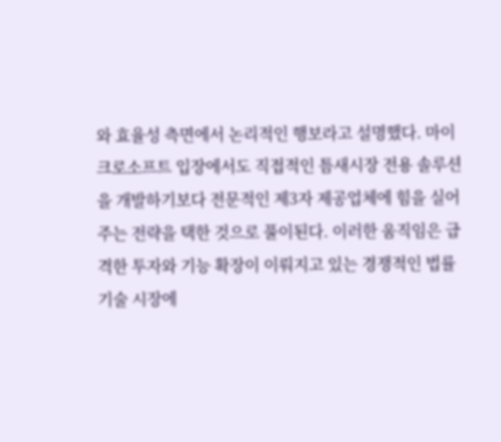와 효율성 측면에서 논리적인 행보라고 설명했다. 마이크로소프트 입장에서도 직접적인 틈새시장 전용 솔루션을 개발하기보다 전문적인 제3자 제공업체에 힘을 실어주는 전략을 택한 것으로 풀이된다. 이러한 움직임은 급격한 투자와 기능 확장이 이뤄지고 있는 경쟁적인 법률 기술 시장에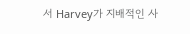서 Harvey가 지배적인 사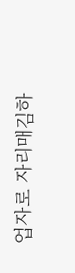업자로 자리매김하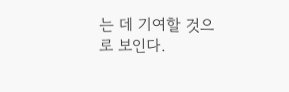는 데 기여할 것으로 보인다.